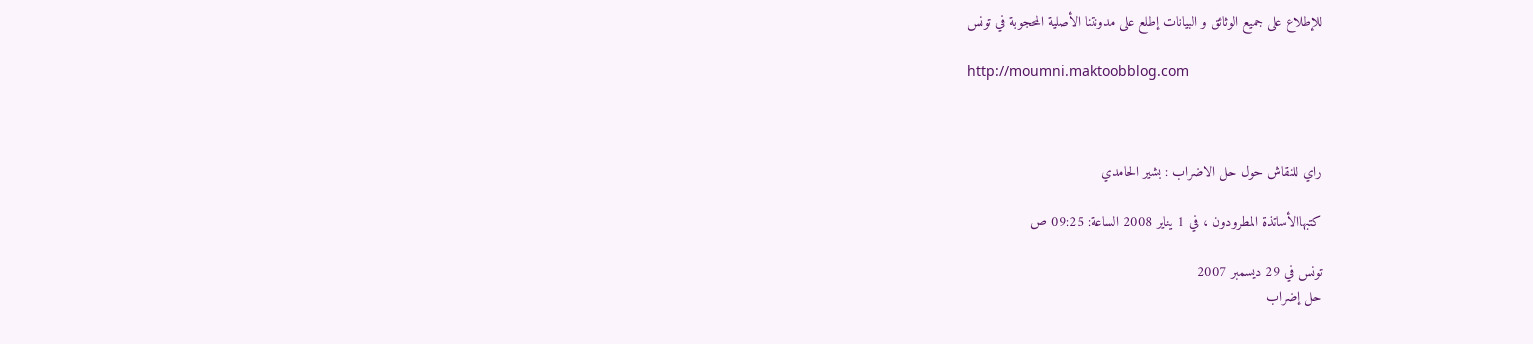للإطلاع على جميع الوثائق و البيانات إطلع على مدونتنا الأصلية المحجوبة في تونس

http://moumni.maktoobblog.com



راي للنقاش حول حل الاضراب : بشير الحامدي

كتبهاالأساتذة المطرودون ، في 1 يناير 2008 الساعة: 09:25 ص

تونس في 29 ديسمبر 2007
حل إضراب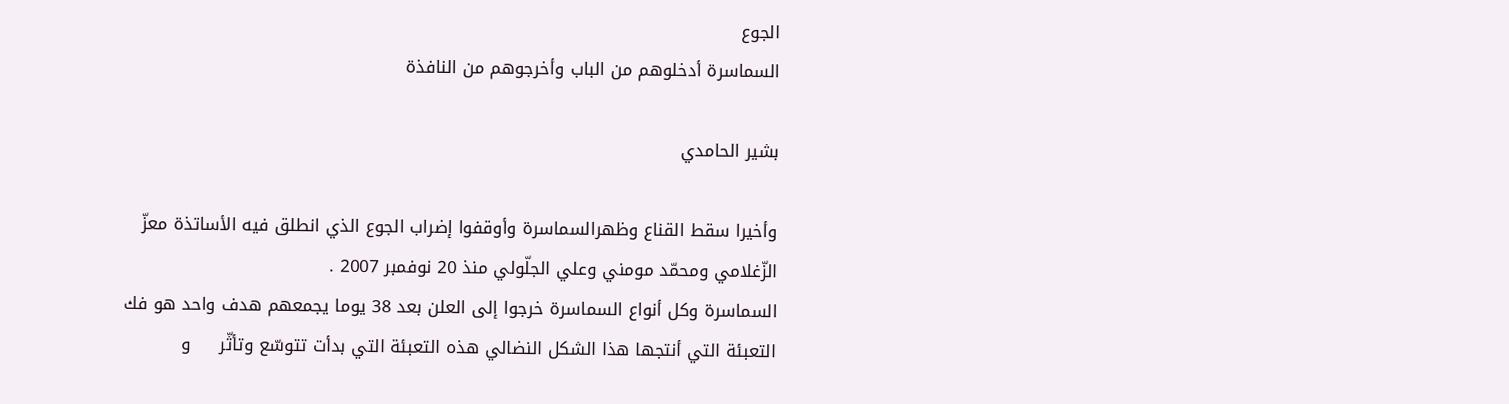الجوع
السماسرة أدخلوهم من الباب وأخرجوهم من النافذة

بشير الحامدي

وأخيرا سقط القناع وظهرالسماسرة وأوقفوا إضراب الجوع الذي انطلق فيه الأساتذة معزّ الزّغلامي ومحمّد مومني وعلي الجلّولي منذ 20 نوفمبر 2007 .
السماسرة وكل أنواع السماسرة خرجوا إلى العلن بعد 38 يوما يجمعهم هدف واحد هو فك التعبئة التي أنتجها هذا الشكل النضالي هذه التعبئة التي بدأت تتوسّع وتأثّر     و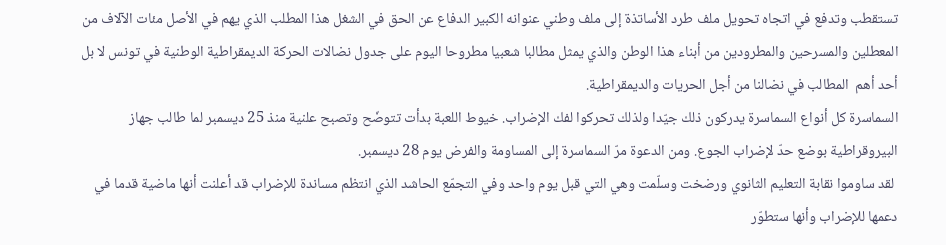تستقطب وتدفع في اتجاه تحويل ملف طرد الأساتذة إلى ملف وطني عنوانه الكبير الدفاع عن الحق في الشغل هذا المطلب الذي يهم في الأصل مئات الآلاف من المعطلين والمسرحين والمطرودين من أبناء هذا الوطن والذي يمثل مطالبا شعبيا مطروحا اليوم على جدول نضالات الحركة الديمقراطية الوطنية في تونس لا بل أحد أهم  المطالب في نضالنا من أجل الحريات والديمقراطية.
السماسرة كل أنواع السماسرة يدركون ذلك جيّدا ولذلك تحركوا لفك الإضراب. خيوط اللعبة بدأت تتوضّح وتصبح علنية منذ 25 ديسمبر لما طالب جهاز البيروقراطية بوضع حدّ لإضراب الجوع. ومن الدعوة مرّ السماسرة إلى المساومة والفرض يوم 28 ديسمبر.
 لقد ساوموا نقابة التعليم الثانوي ورضخت وسلّمت وهي التي قبل يوم واحد وفي التجمّع الحاشد الذي انتظم مساندة للإضراب قد أعلنت أنها ماضية قدما في دعمها للإضراب وأنها ستطوّر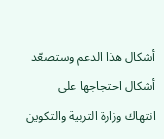أشكال هذا الدعم وستصعّد أشكال احتجاجها على انتهاك وزارة التربية والتكوين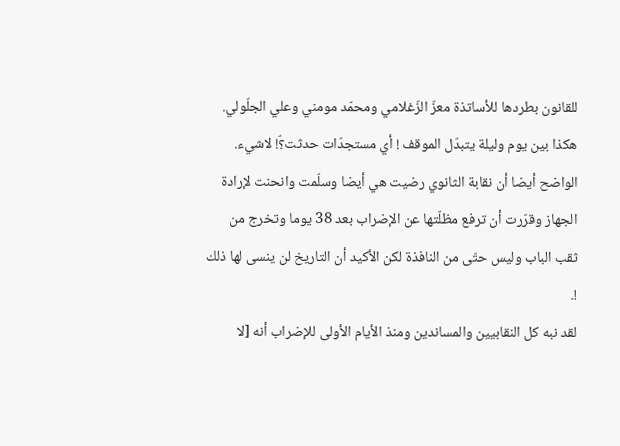للقانون بطردها للأساتذة معزّ الزّغلامي ومحمّد مومني وعلي الجلّولي.
هكذا بين يوم وليلة يتبدّل الموقف ! أي مستجدّات حدثت؟ّ! لاشيء. الواضح أيضا أن نقابة الثانوي رضيت هي أيضا وسلّمت وانحنت لإرادة الجهاز وقرّرت أن ترفع مظلّتها عن الإضراب بعد 38 يوما وتخرج من ثقب الباب وليس حتّى من النافذة لكن الأكيد أن التاريخ لن ينسى لها ذلك !.
لقد نبه كل النقابيين والمساندين ومنذ الأيام الأولى للإضراب أنه [لا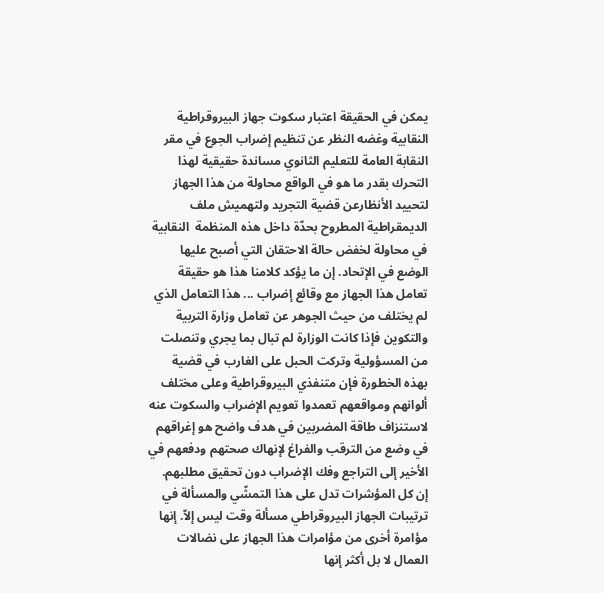يمكن في الحقيقة اعتبار سكوت جهاز البيروقراطية النقابية وغضه النظر عن تنظيم إضراب الجوع في مقر النقابة العامة للتعليم الثانوي مساندة حقيقية لهذا التحرك بقدر ما هو في الواقع محاولة من هذا الجهاز لتحييد الأنظارعن قضية التجريد ولتهميش ملف الديمقراطية المطروح بحدّة داخل هذه المنظمة  النقابية  في محاولة لخفض حالة الاحتقان التي أصبح عليها الوضع في الإتحاد. إن ما يؤكد كلامنا هذا هو حقيقة تعامل هذا الجهاز مع وقائع إضراب ... هذا التعامل الذي لم يختلف من حيث الجوهر عن تعامل وزارة التربية والتكوين فإذا كانت الوزارة لم تبال بما يجري وتنصلت من المسؤولية وتركت الحبل على الغارب في قضية بهذه الخطورة فإن متنفذي البيروقراطية وعلى مختلف ألوانهم ومواقعهم تعمدوا تعويم الإضراب والسكوت عنه لاستنزاف طاقة المضربين في هدف واضح هو إغراقهم في وضع من الترقب والفراغ لإنهاك صحتهم ودفعهم في الأخير إلى التراجع وفك الإضراب دون تحقيق مطلبهم. إن كل المؤشرات تدل على هذا التمشّي والمسألة في ترتيبات الجهاز البيروقراطي مسألة وقت ليس إلاّ. إنها مؤامرة أخرى من مؤامرات هذا الجهاز على نضالات العمال لا بل أكثر إنها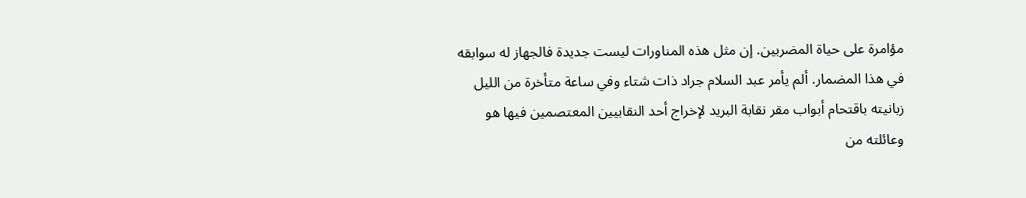مؤامرة على حياة المضربين. إن مثل هذه المناورات ليست جديدة فالجهاز له سوابقه في هذا المضمار. ألم يأمر عبد السلام جراد ذات شتاء وفي ساعة متأخرة من الليل زبانيته باقتحام أبواب مقر نقابة البريد لإخراج أحد النقابيين المعتصمين فيها هو وعائلته من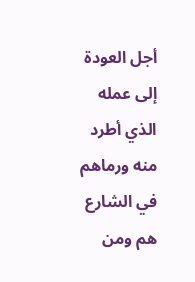أجل العودة إلى عمله الذي أطرد منه ورماهم في الشارع هم ومن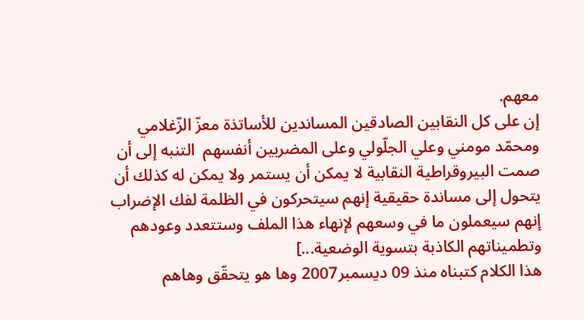معهم.
إن على كل النقابين الصادقين المساندين للأساتذة معزّ الزّغلامي ومحمّد مومني وعلي الجلّولي وعلى المضربين أنفسهم  التنبه إلى أن صمت البيروقراطية النقابية لا يمكن أن يستمر ولا يمكن له كذلك أن يتحول إلى مساندة حقيقية إنهم سيتحركون في الظلمة لفك الإضراب إنهم سيعملون ما في وسعهم لإنهاء هذا الملف وستتعدد وعودهم وتطميناتهم الكاذبة بتسوية الوضعية...]
هذا الكلام كتبناه منذ 09 ديسمبر2007 وها هو يتحقّق وهاهم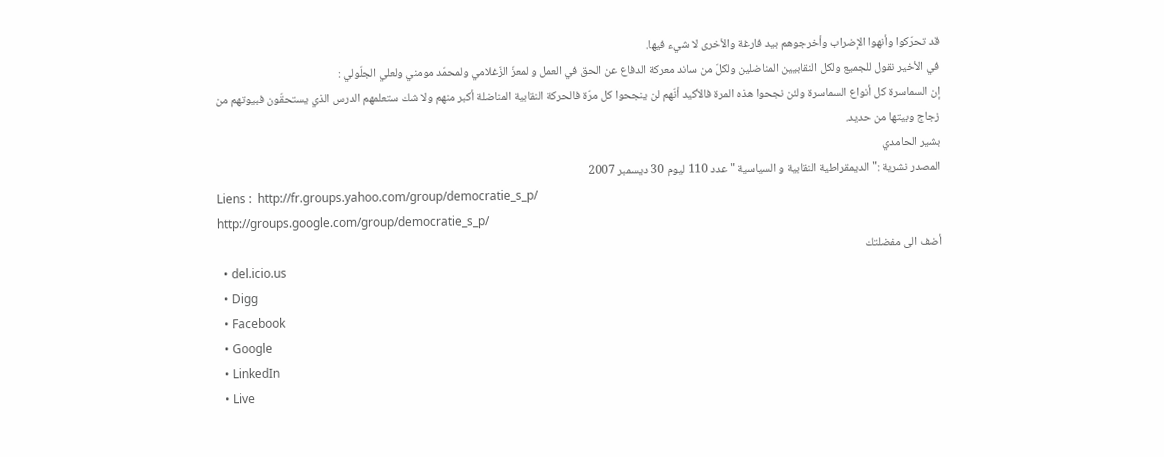قد تحرّكوا وأنهوا الإضراب وأخرجوهم بيد فارغة والأخرى لا شيء فيها.
في الأخير نقول للجميع ولكل النقابيين المناضلين ولكلّ من ساند معركة الدفاع عن الحق في العمل و لمعزّ الزّغلامي ولمحمّد مومني ولعلي الجلّولي :
إن السماسرة كل أنواع السماسرة ولئن نجحوا هذه المرة فالأكيد أنّهم لن ينجحوا كل مرّة فالحركة النقابية المناضلة أكبر منهم ولا شك ستعلمهم الدرس الذي يستحقّون فبيوتهم من زجاج وبيتها من حديد.
بشير الحامدي
المصدر نشرية :" الديمقراطية النقابية و السياسية " عدد 110 ليوم 30 ديسمبر 2007
Liens :  http://fr.groups.yahoo.com/group/democratie_s_p/
http://groups.google.com/group/democratie_s_p/
أضف الى مفضلتك
  • del.icio.us
  • Digg
  • Facebook
  • Google
  • LinkedIn
  • Live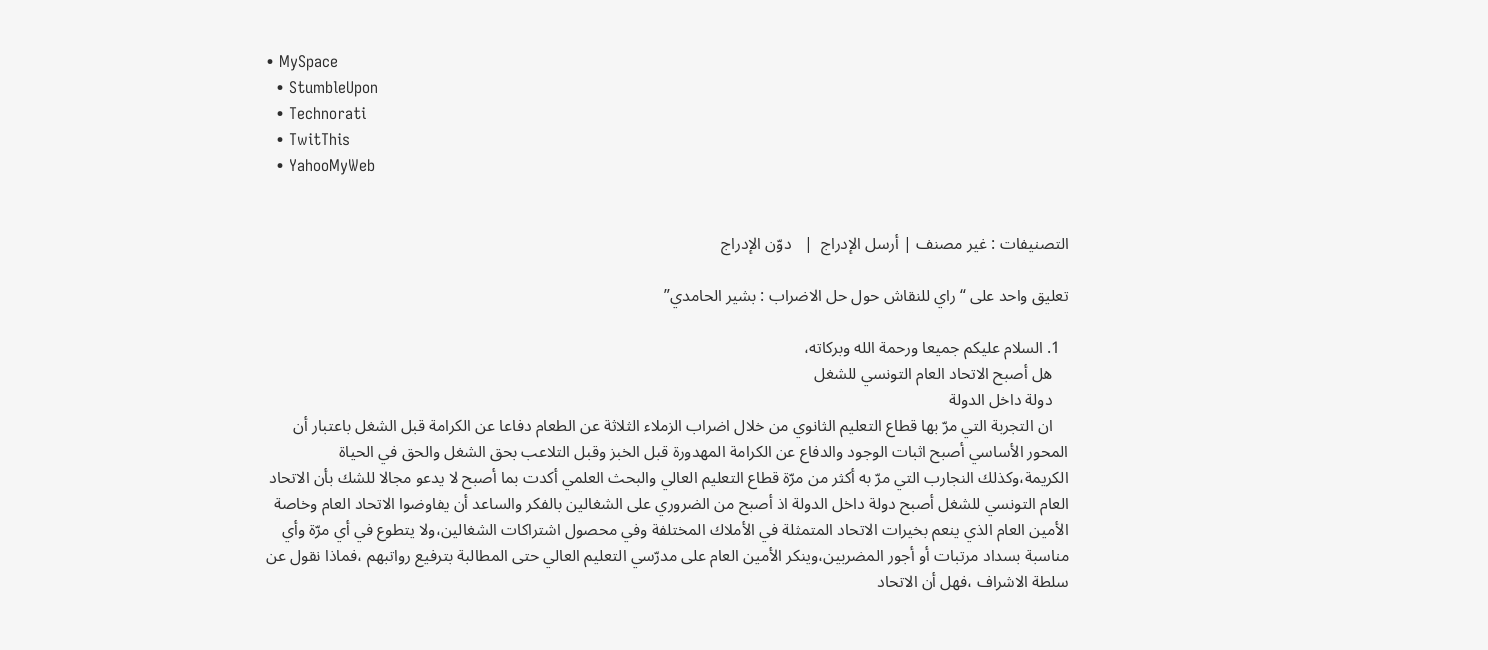• MySpace
  • StumbleUpon
  • Technorati
  • TwitThis
  • YahooMyWeb


التصنيفات : غير مصنف | أرسل الإدراج  |   دوّن الإدراج

تعليق واحد على “راي للنقاش حول حل الاضراب : بشير الحامدي”

  1. السلام عليكم جميعا ورحمة الله وبركاته،
    هل أصبح الاتحاد العام التونسي للشغل
    دولة داخل الدولة
    ان التجربة التي مرّ بها قطاع التعليم الثانوي من خلال اضراب الزملاء الثلاثة عن الطعام دفاعا عن الكرامة قبل الشغل باعتبار أن المحور الأساسي أصبح اثبات الوجود والدفاع عن الكرامة المهدورة قبل الخبز وقبل التلاعب بحق الشغل والحق في الحياة الكريمة،وكذلك النجارب التي مرّ به أكثر من مرّة قطاع التعليم العالي والبحث العلمي أكدت بما أصبح لا يدعو مجالا للشك بأن الاتحاد العام التونسي للشغل أصبح دولة داخل الدولة اذ أصبح من الضروري على الشغالين بالفكر والساعد أن يفاوضوا الاتحاد العام وخاصة الأمين العام الذي ينعم بخيرات الاتحاد المتمثلة في الأملاك المختلفة وفي محصول اشتراكات الشغالين،ولا يتطوع في أي مرّة وأي مناسبة بسداد مرتبات أو أجور المضربين،وينكر الأمين العام على مدرّسي التعليم العالي حتى المطالبة بترفيع رواتبهم ،فماذا نقول عن سلطة الاشراف ،فهل أن الاتحاد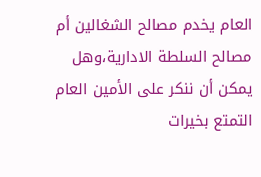العام يخدم مصالح الشغالين أم مصالح السلطة الادارية،وهل يمكن أن ننكر على الأمين العام التمتع بخيرات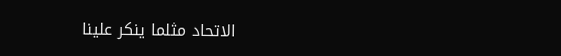الاتحاد مثلما ينكر علينا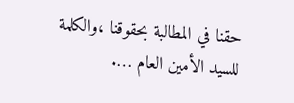حقنا في المطالبة بحقوقنا ،والكلمة للسيد الأمين العام ….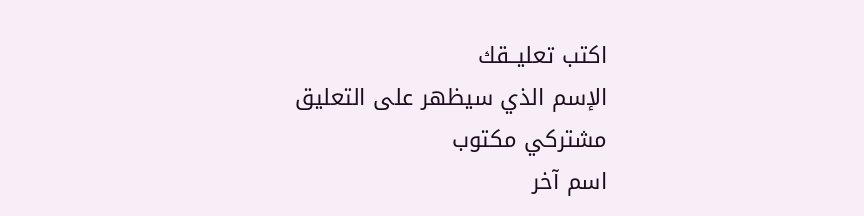اكتب تعليــقك
الإسم الذي سيظهر على التعليق
مشتركي مكتوب
اسم آخر